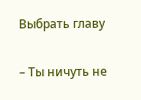Выбрать главу

– Ты ничуть не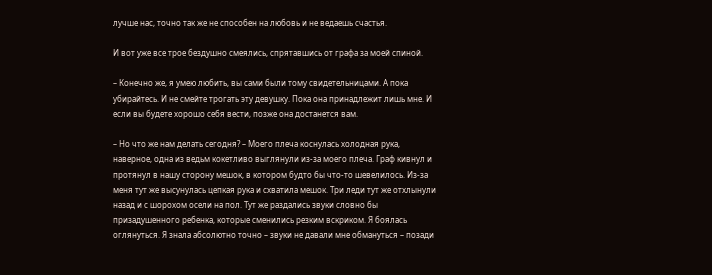лучше нас, точно так же не способен на любовь и не ведаешь счастья.

И вот уже все трое бездушно смеялись, спрятавшись от графа за моей спиной.

– Конечно же, я умею любить, вы сами были тому свидетельницами. А пока убирайтесь. И не смейте трогать эту девушку. Пока она принадлежит лишь мне. И если вы будете хорошо себя вести, позже она достанется вам.

– Но что же нам делать сегодня? – Моего плеча коснулась холодная рука, наверное, одна из ведьм кокетливо выглянули из-за моего плеча. Граф кивнул и протянул в нашу сторону мешок, в котором будто бы что-то шевелилось. Из-за меня тут же высунулась цепкая рука и схватила мешок. Три леди тут же отхлынули назад и с шорохом осели на пол. Тут же раздались звуки словно бы призадушенного ребенка, которые сменились резким вскриком. Я боялась оглянуться. Я знала абсолютно точно – звуки не давали мне обмануться – позади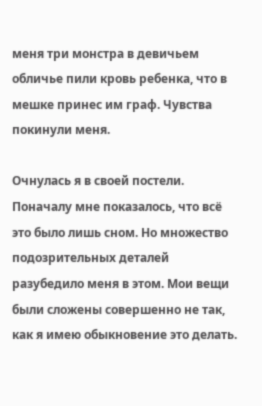меня три монстра в девичьем обличье пили кровь ребенка, что в мешке принес им граф. Чувства покинули меня.

Очнулась я в своей постели. Поначалу мне показалось, что всё это было лишь сном. Но множество подозрительных деталей разубедило меня в этом. Мои вещи были сложены совершенно не так, как я имею обыкновение это делать.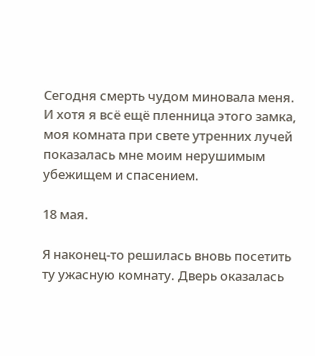Сегодня смерть чудом миновала меня. И хотя я всё ещё пленница этого замка, моя комната при свете утренних лучей показалась мне моим нерушимым убежищем и спасением.

18 мая.

Я наконец-то решилась вновь посетить ту ужасную комнату. Дверь оказалась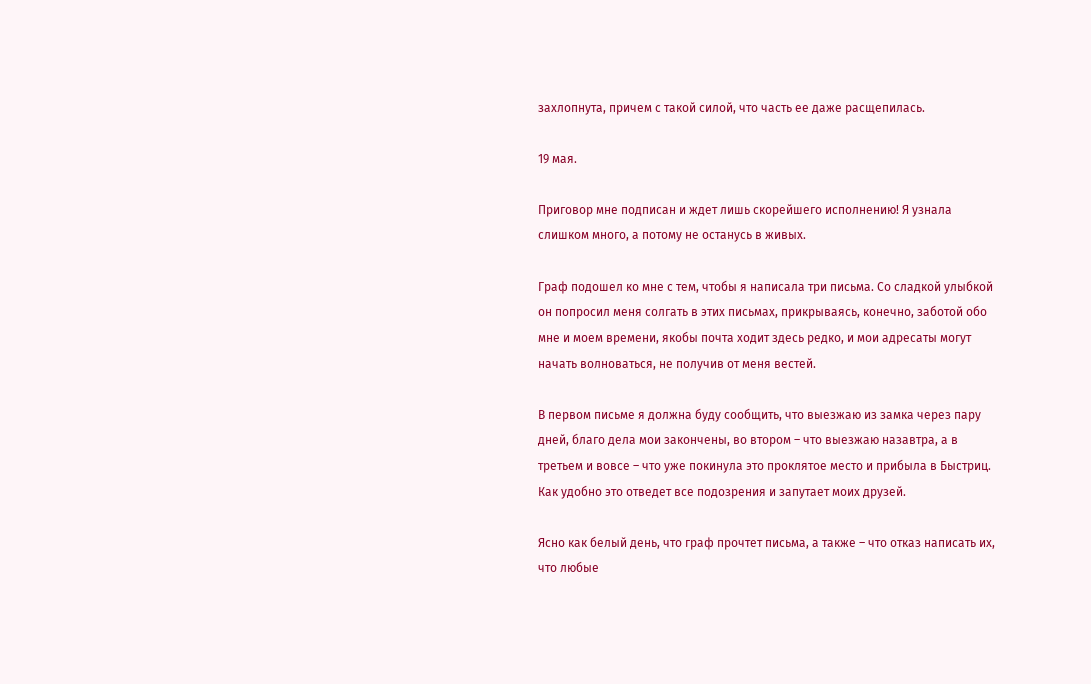захлопнута, причем с такой силой, что часть ее даже расщепилась.

19 мая.

Приговор мне подписан и ждет лишь скорейшего исполнению! Я узнала слишком много, а потому не останусь в живых.

Граф подошел ко мне с тем, чтобы я написала три письма. Со сладкой улыбкой он попросил меня солгать в этих письмах, прикрываясь, конечно, заботой обо мне и моем времени, якобы почта ходит здесь редко, и мои адресаты могут начать волноваться, не получив от меня вестей.

В первом письме я должна буду сообщить, что выезжаю из замка через пару дней, благо дела мои закончены, во втором – что выезжаю назавтра, а в третьем и вовсе – что уже покинула это проклятое место и прибыла в Быстриц. Как удобно это отведет все подозрения и запутает моих друзей.

Ясно как белый день, что граф прочтет письма, а также – что отказ написать их, что любые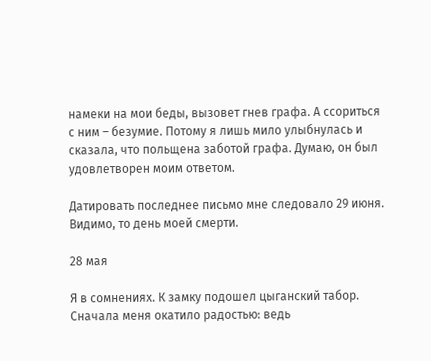намеки на мои беды, вызовет гнев графа. А ссориться с ним – безумие. Потому я лишь мило улыбнулась и сказала, что польщена заботой графа. Думаю, он был удовлетворен моим ответом.

Датировать последнее письмо мне следовало 29 июня. Видимо, то день моей смерти.

28 мая

Я в сомнениях. К замку подошел цыганский табор. Сначала меня окатило радостью: ведь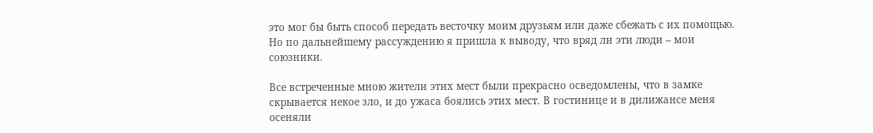это мог бы быть способ передать весточку моим друзьям или даже сбежать с их помощью. Но по дальнейшему рассуждению я пришла к выводу, что вряд ли эти люди – мои союзники.

Все встреченные мною жители этих мест были прекрасно осведомлены, что в замке скрывается некое зло, и до ужаса боялись этих мест. В гостинице и в дилижансе меня осеняли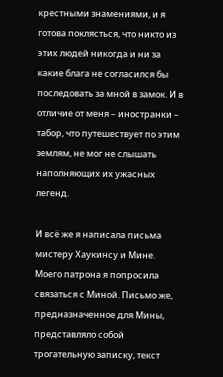крестными знамениями, и я готова поклясться, что никто из этих людей никогда и ни за какие блага не согласился бы последовать за мной в замок. И в отличие от меня – иностранки – табор, что путешествует по этим землям, не мог не слышать наполняющих их ужасных легенд.

И всё же я написала письма мистеру Хаукинсу и Мине. Моего патрона я попросила связаться с Миной. Письмо же, предназначенное для Мины, представляло собой трогательную записку, текст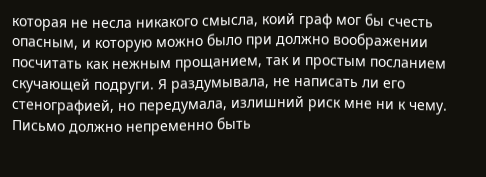которая не несла никакого смысла, коий граф мог бы счесть опасным, и которую можно было при должно воображении посчитать как нежным прощанием, так и простым посланием скучающей подруги. Я раздумывала, не написать ли его стенографией, но передумала, излишний риск мне ни к чему. Письмо должно непременно быть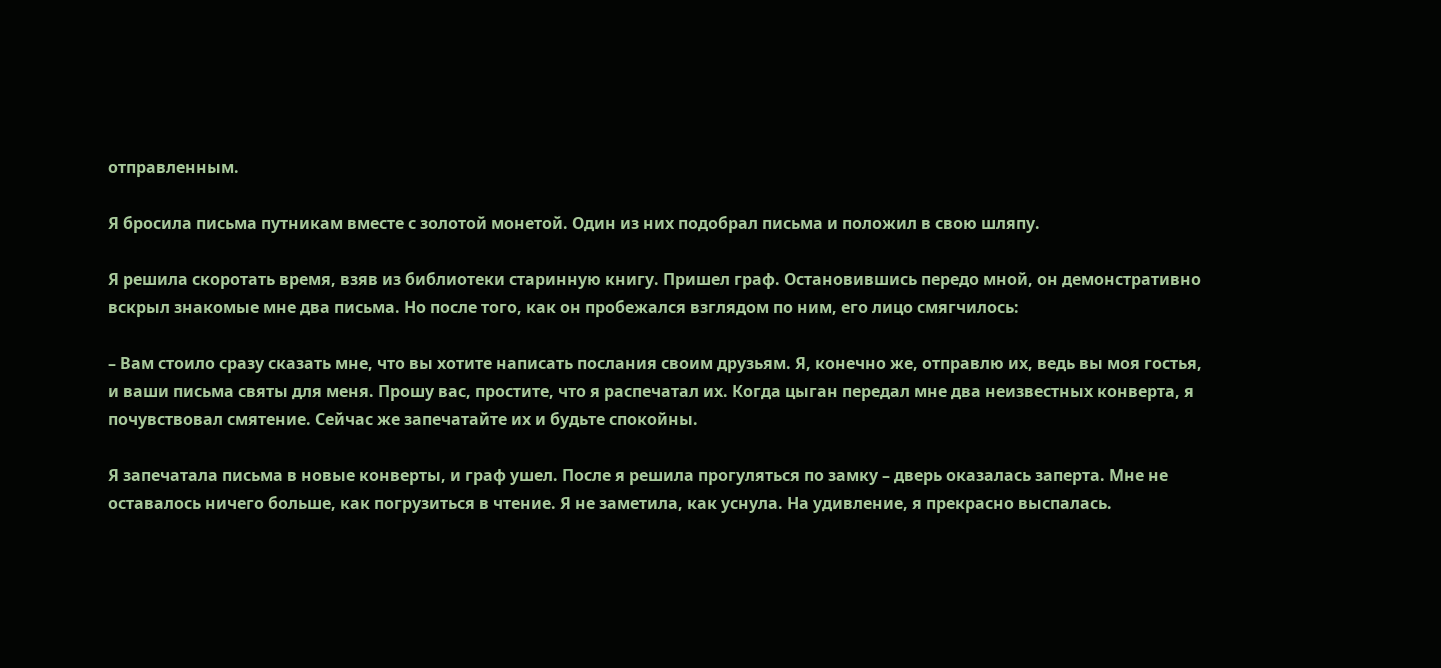отправленным.

Я бросила письма путникам вместе с золотой монетой. Один из них подобрал письма и положил в свою шляпу.

Я решила скоротать время, взяв из библиотеки старинную книгу. Пришел граф. Остановившись передо мной, он демонстративно вскрыл знакомые мне два письма. Но после того, как он пробежался взглядом по ним, его лицо смягчилось:

– Вам стоило сразу сказать мне, что вы хотите написать послания своим друзьям. Я, конечно же, отправлю их, ведь вы моя гостья, и ваши письма святы для меня. Прошу вас, простите, что я распечатал их. Когда цыган передал мне два неизвестных конверта, я почувствовал смятение. Сейчас же запечатайте их и будьте спокойны.

Я запечатала письма в новые конверты, и граф ушел. После я решила прогуляться по замку – дверь оказалась заперта. Мне не оставалось ничего больше, как погрузиться в чтение. Я не заметила, как уснула. На удивление, я прекрасно выспалась.